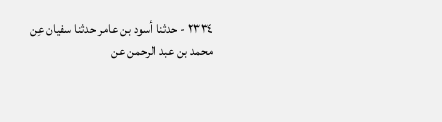٢٣٣٤ - حدثنا أسود بن عامر حدثنا سفيان عِن محمد بن عبد الرحمن عن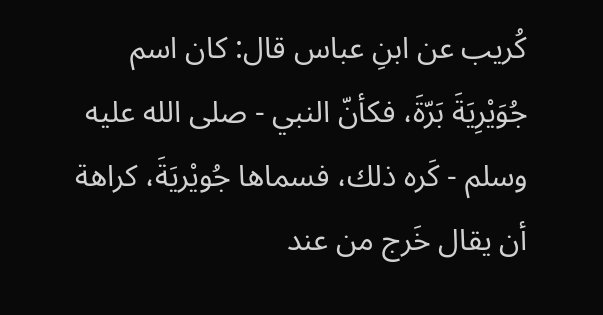كُريب عن ابنِ عباس قال: كان اسم جُوَيْرِيَةَ بَرّةَ، فكأنّ النبي - صلى الله عليه وسلم - كَره ذلك، فسماها جُويْريَةَ، كراهة أن يقال خَرج من عند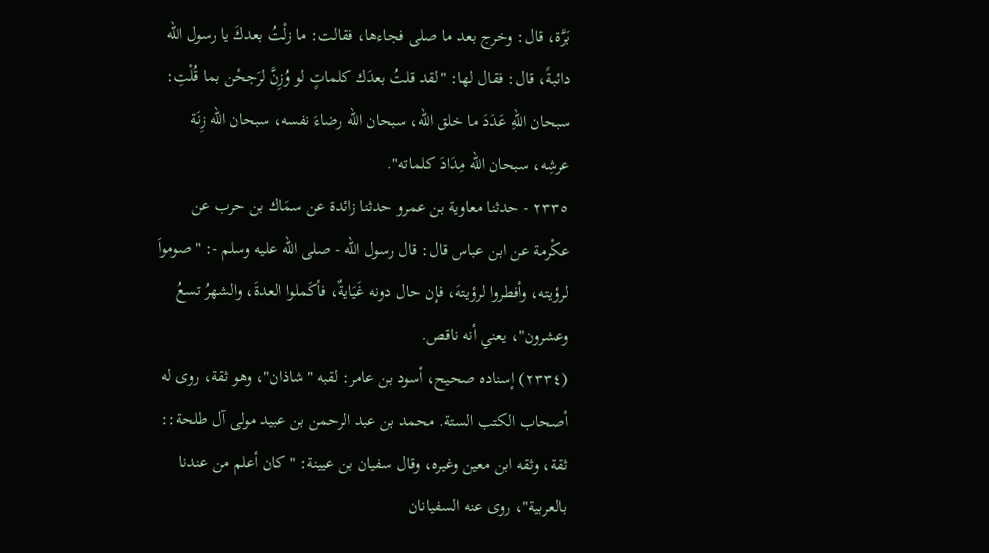بَرَّة، قال: وخرج بعد ما صلى فجاءها، فقالت: ما زلْتُ بعدكَ يا رسول الله دائبةً، قال: فقال لها: "لقد قلتُ بعدَك كلماتٍ لو وُزِنَّ لرَجحْن بما قُلْتِ: سبحان اللهِ عَدَدَ ما خلق الله، سبحان الله رضاءَ نفسه، سبحان الله زِنَة عرشِه، سبحان الله مِدَادَ كلماته".
٢٣٣٥ - حدثنا معاوية بن عمرو حدثنا زائدة عن سمَاك بن حرب عن عكْرمة عن ابن عباس قال: قال رسول الله - صلى الله عليه وسلم -: "صومواَ لرؤيته، وأفطروا لرؤيتهَ، فإن حال دونه غَيَايةٌ، فأكَملوا العدةَ، والشهرُ تسعُ وعشرون"، يعني أنه ناقص.
(٢٣٣٤) إسناده صحيح، أسود بن عامر: لقبه "شاذان"، وهو ثقة، روى له أصحاب الكتب الستة. محمد بن عبد الرحمن بن عبيد مولى آل طلحة:: ثقة، وثقه ابن معين وغيره، وقال سفيان بن عيينة: "كان أعلم من عندنا بالعربية"، روى عنه السفيانان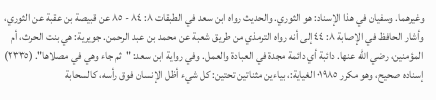وغيرهما. وسفيان في هذا الإسناد: هو الثوري. والحديث رواه ابن سعد في الطبقات ٨: ٨٤ - ٨٥ عن قبيصة بن عقبة عن الثوري، وأشار الحافظ في الإصابة ٨: ٤٤ إلى أنه رواه الترمذي من طريق شعبة عن محمد بن عبد الرحمن. جويرية: هي بنت الحرث، أم المؤمنين، رضي الله عنها. دائبة أي دائمة مجدة في العبادة والعمل. وفي رواية ابن سعد: "ثم جاء وهي في مصلاها". (٢٣٣٥) إسناده صحيح، وهو مكرر ٠١٩٨٥ الغياية:، بياءين مثناتين تحتين: كل شيء أظل الإنسان فوق رأسه، كالسحابة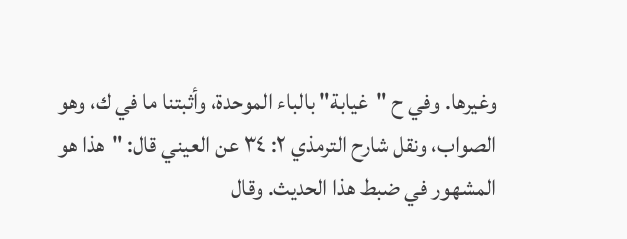وغيرها. وفي ح "غيابة" بالباء الموحدة، وأثبتنا ما في ك، وهو الصواب، ونقل شارح الترمذي ٢: ٣٤ عن العيني قال: "هذا هو المشهور في ضبط هذا الحديث. وقال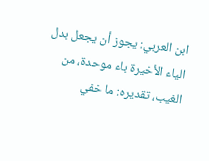ابن العربي: يجوز أن يجعل بدل الياء الأخيرة باء موحدة، من الغيب، تقديره: ما خفي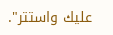عليك واستتر".